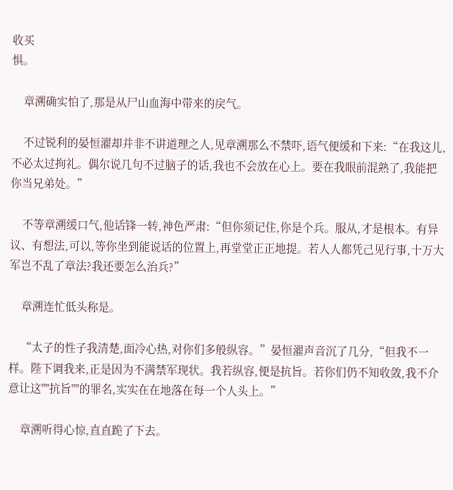收买
惧。

    章溯确实怕了,那是从尸山血海中带来的戾气。

    不过锐利的晏恒濯却并非不讲道理之人,见章溯那么不禁吓,语气便缓和下来:“在我这儿,不必太过拘礼。偶尔说几句不过脑子的话,我也不会放在心上。要在我眼前混熟了,我能把你当兄弟处。”

    不等章溯缓口气,他话锋一转,神色严肃:“但你须记住,你是个兵。服从,才是根本。有异议、有想法,可以,等你坐到能说话的位置上,再堂堂正正地提。若人人都凭己见行事,十万大军岂不乱了章法?我还要怎么治兵?”

    章溯连忙低头称是。

    “太子的性子我清楚,面冷心热,对你们多般纵容。”晏恒濯声音沉了几分,“但我不一样。陛下调我来,正是因为不满禁军现状。我若纵容,便是抗旨。若你们仍不知收敛,我不介意让这''''抗旨''''的罪名,实实在在地落在每一个人头上。”

    章溯听得心惊,直直跪了下去。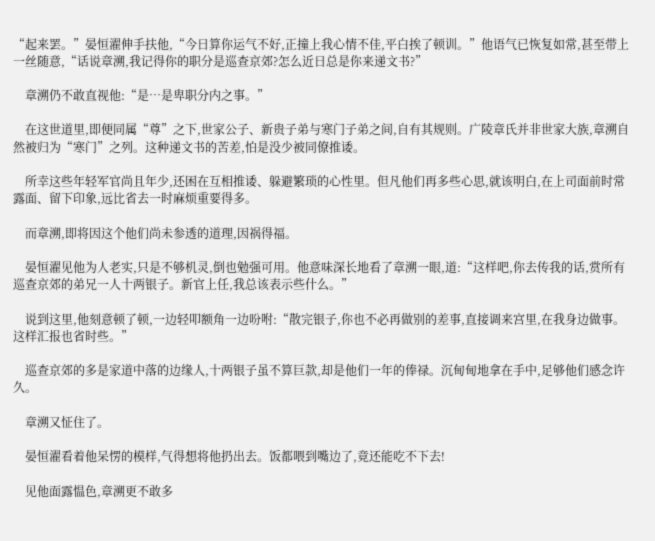“起来罢。”晏恒濯伸手扶他,“今日算你运气不好,正撞上我心情不佳,平白挨了顿训。”他语气已恢复如常,甚至带上一丝随意,“话说章溯,我记得你的职分是巡查京郊?怎么近日总是你来递文书?”

    章溯仍不敢直视他:“是…是卑职分内之事。”

    在这世道里,即便同属“尊”之下,世家公子、新贵子弟与寒门子弟之间,自有其规则。广陵章氏并非世家大族,章溯自然被归为“寒门”之列。这种递文书的苦差,怕是没少被同僚推诿。

    所幸这些年轻军官尚且年少,还困在互相推诿、躲避繁琐的心性里。但凡他们再多些心思,就该明白,在上司面前时常露面、留下印象,远比省去一时麻烦重要得多。

    而章溯,即将因这个他们尚未参透的道理,因祸得福。

    晏恒濯见他为人老实,只是不够机灵,倒也勉强可用。他意味深长地看了章溯一眼,道:“这样吧,你去传我的话,赏所有巡查京郊的弟兄一人十两银子。新官上任,我总该表示些什么。”

    说到这里,他刻意顿了顿,一边轻叩额角一边吩咐:“散完银子,你也不必再做别的差事,直接调来宫里,在我身边做事。这样汇报也省时些。”

    巡查京郊的多是家道中落的边缘人,十两银子虽不算巨款,却是他们一年的俸禄。沉甸甸地拿在手中,足够他们感念许久。

    章溯又怔住了。

    晏恒濯看着他呆愣的模样,气得想将他扔出去。饭都喂到嘴边了,竟还能吃不下去!

    见他面露愠色,章溯更不敢多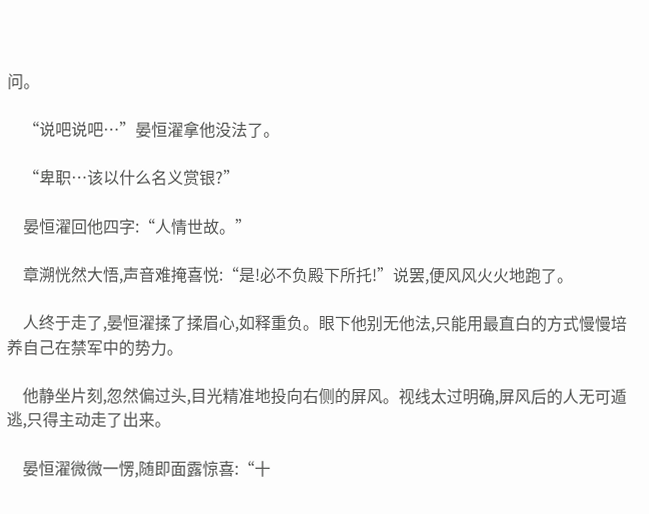问。

    “说吧说吧…”晏恒濯拿他没法了。

    “卑职…该以什么名义赏银?”

    晏恒濯回他四字:“人情世故。”

    章溯恍然大悟,声音难掩喜悦:“是!必不负殿下所托!”说罢,便风风火火地跑了。

    人终于走了,晏恒濯揉了揉眉心,如释重负。眼下他别无他法,只能用最直白的方式慢慢培养自己在禁军中的势力。

    他静坐片刻,忽然偏过头,目光精准地投向右侧的屏风。视线太过明确,屏风后的人无可遁逃,只得主动走了出来。

    晏恒濯微微一愣,随即面露惊喜:“十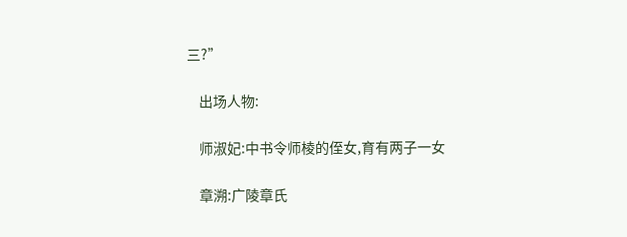三?”

    出场人物:

    师淑妃:中书令师棱的侄女,育有两子一女

    章溯:广陵章氏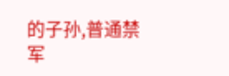的子孙,普通禁军